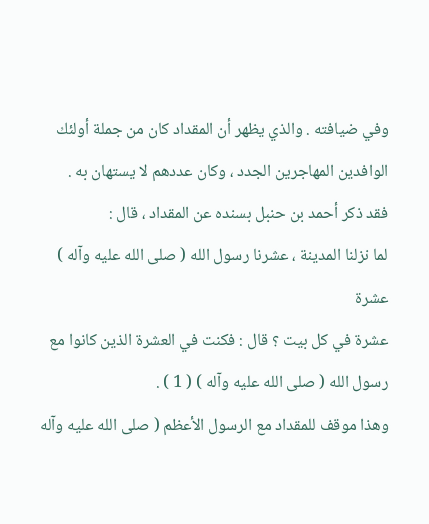وفي ضيافته . والذي يظهر أن المقداد كان من جملة أولئك
الوافدين المهاجرين الجدد ، وكان عددهم لا يستهان به .
فقد ذكر أحمد بن حنبل بسنده عن المقداد ، قال :
لما نزلنا المدينة ، عشرنا رسول الله ( صلى الله عليه وآله ) عشرة
عشرة في كل بيت ؟ قال : فكنت في العشرة الذين كانوا مع
رسول الله ( صلى الله عليه وآله ) ( 1 ) .
وهذا موقف للمقداد مع الرسول الأعظم ( صلى الله عليه وآله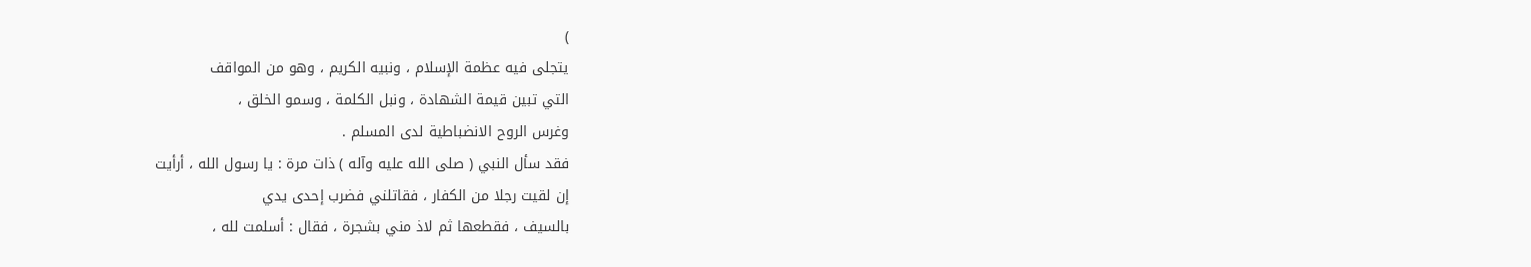)
يتجلى فيه عظمة الإسلام ، ونبيه الكريم ، وهو من المواقف
التي تبين قيمة الشهادة ، ونبل الكلمة ، وسمو الخلق ،
وغرس الروح الانضباطية لدى المسلم .
فقد سأل النبي ( صلى الله عليه وآله ) ذات مرة : يا رسول الله ، أرأيت
إن لقيت رجلا من الكفار ، فقاتلني فضرب إحدى يدي
بالسيف ، فقطعها ثم لاذ مني بشجرة ، فقال : أسلمت لله ،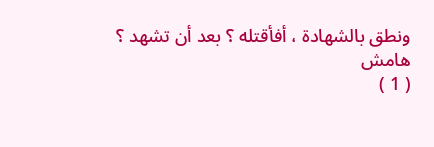ونطق بالشهادة ، أفأقتله ؟ بعد أن تشهد ؟
هامش
( 1 )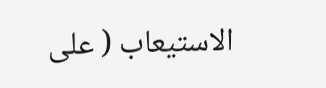الاستيعاب ( على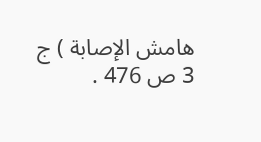هامش الإصابة ) ج 3 ص 476 .